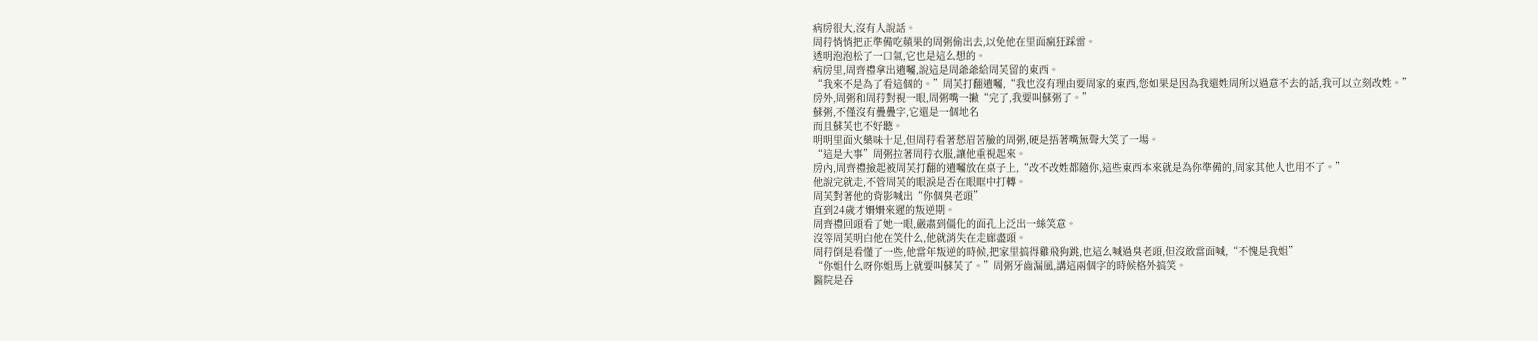病房很大,沒有人說話。
周荇悄悄把正準備吃蘋果的周粥偷出去,以免他在里面瘋狂踩雷。
透明泡泡松了一口氣,它也是這么想的。
病房里,周齊禮拿出遺囑,說這是周爺爺給周芙留的東西。
“我來不是為了看這個的。”周芙打翻遺囑,“我也沒有理由要周家的東西,您如果是因為我還姓周所以過意不去的話,我可以立刻改姓。”
房外,周粥和周荇對視一眼,周粥嘴一撇“完了,我要叫蘇粥了。”
蘇粥,不僅沒有疊疊字,它還是一個地名
而且蘇芙也不好聽。
明明里面火藥味十足,但周荇看著愁眉苦臉的周粥,硬是捂著嘴無聲大笑了一場。
“這是大事”周粥拉著周荇衣服,讓他重視起來。
房內,周齊禮撿起被周芙打翻的遺囑放在桌子上,“改不改姓都隨你,這些東西本來就是為你準備的,周家其他人也用不了。”
他說完就走,不管周芙的眼淚是否在眼眶中打轉。
周芙對著他的背影喊出“你個臭老頭”
直到24歲才姍姍來遲的叛逆期。
周齊禮回頭看了她一眼,嚴肅到僵化的面孔上泛出一絲笑意。
沒等周芙明白他在笑什么,他就消失在走廊盡頭。
周荇倒是看懂了一些,他當年叛逆的時候,把家里搞得雞飛狗跳,也這么喊過臭老頭,但沒敢當面喊,“不愧是我姐”
“你姐什么呀你姐馬上就要叫蘇芙了。”周粥牙齒漏風,講這兩個字的時候格外搞笑。
醫院是吞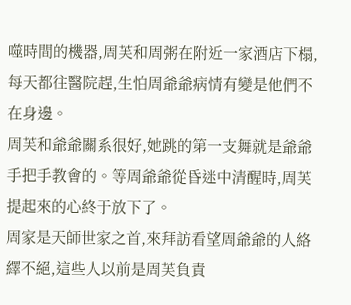噬時間的機器,周芙和周粥在附近一家酒店下榻,每天都往醫院趕,生怕周爺爺病情有變是他們不在身邊。
周芙和爺爺關系很好,她跳的第一支舞就是爺爺手把手教會的。等周爺爺從昏迷中清醒時,周芙提起來的心終于放下了。
周家是天師世家之首,來拜訪看望周爺爺的人絡繹不絕,這些人以前是周芙負責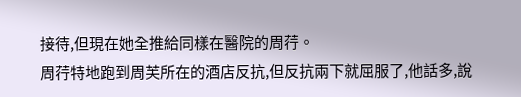接待,但現在她全推給同樣在醫院的周荇。
周荇特地跑到周芙所在的酒店反抗,但反抗兩下就屈服了,他話多,說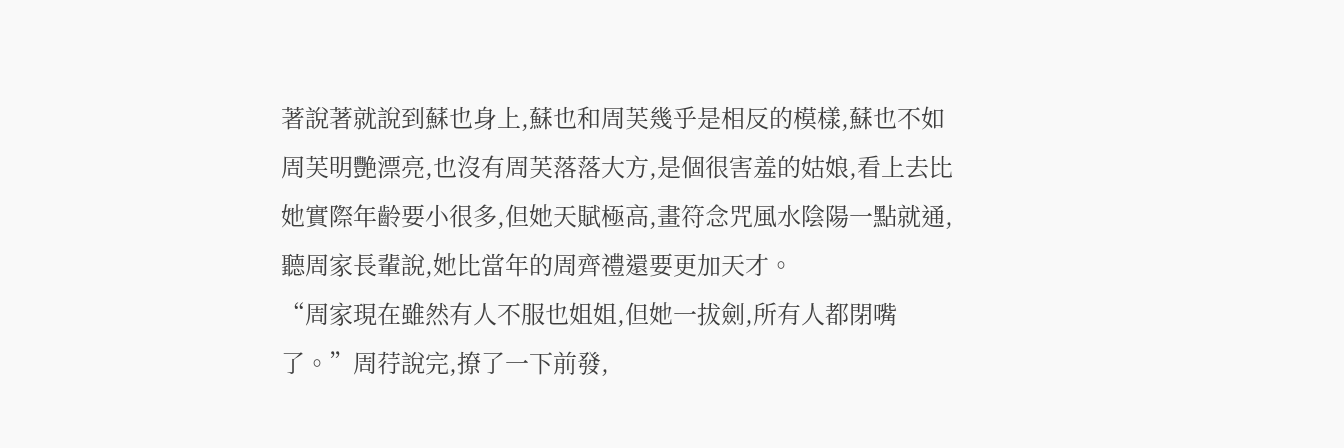著說著就說到蘇也身上,蘇也和周芙幾乎是相反的模樣,蘇也不如周芙明艷漂亮,也沒有周芙落落大方,是個很害羞的姑娘,看上去比她實際年齡要小很多,但她天賦極高,畫符念咒風水陰陽一點就通,聽周家長輩說,她比當年的周齊禮還要更加天才。
“周家現在雖然有人不服也姐姐,但她一拔劍,所有人都閉嘴了。”周荇說完,撩了一下前發,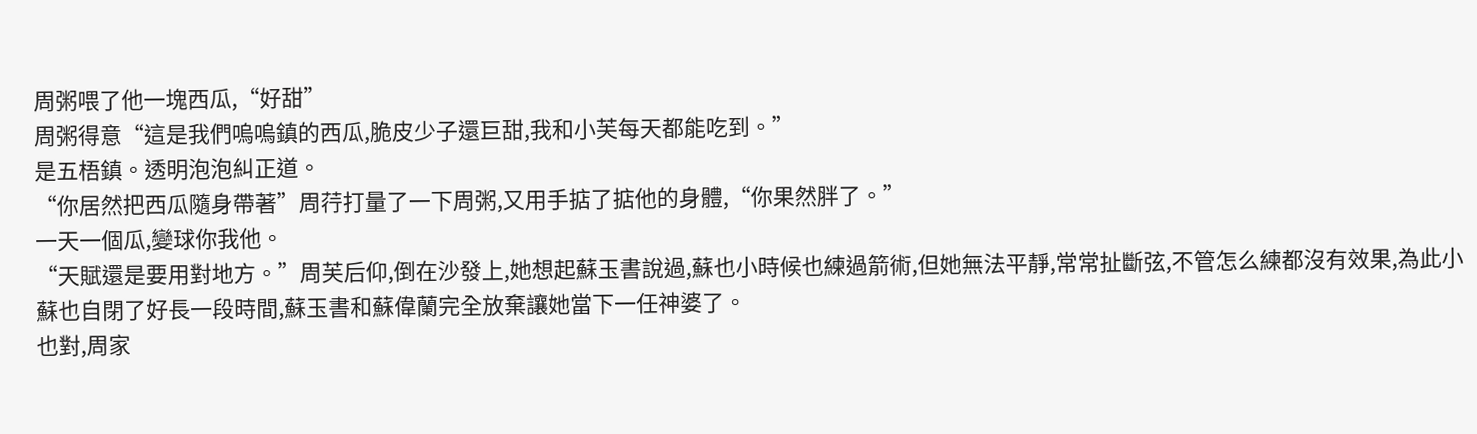周粥喂了他一塊西瓜,“好甜”
周粥得意“這是我們嗚嗚鎮的西瓜,脆皮少子還巨甜,我和小芙每天都能吃到。”
是五梧鎮。透明泡泡糾正道。
“你居然把西瓜隨身帶著”周荇打量了一下周粥,又用手掂了掂他的身體,“你果然胖了。”
一天一個瓜,變球你我他。
“天賦還是要用對地方。”周芙后仰,倒在沙發上,她想起蘇玉書說過,蘇也小時候也練過箭術,但她無法平靜,常常扯斷弦,不管怎么練都沒有效果,為此小蘇也自閉了好長一段時間,蘇玉書和蘇偉蘭完全放棄讓她當下一任神婆了。
也對,周家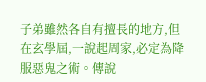子弟雖然各自有擅長的地方,但在玄學屆,一說起周家,必定為降服惡鬼之術。傳說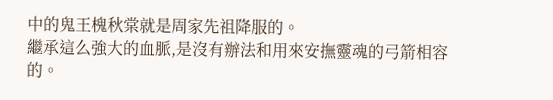中的鬼王槐秋棠就是周家先祖降服的。
繼承這么強大的血脈,是沒有辦法和用來安撫靈魂的弓箭相容的。